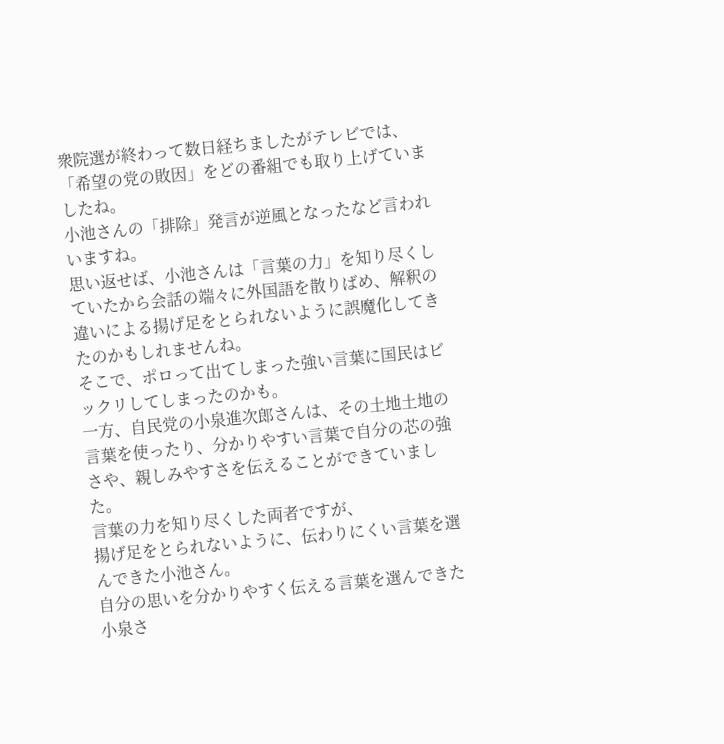衆院選が終わって数日経ちましたがテレビでは、
「希望の党の敗因」をどの番組でも取り上げていましたね。
小池さんの「排除」発言が逆風となったなど言われいますね。
思い返せば、小池さんは「言葉の力」を知り尽くしていたから会話の端々に外国語を散りばめ、解釈の違いによる揚げ足をとられないように誤魔化してきたのかもしれませんね。
そこで、ポロって出てしまった強い言葉に国民はビックリしてしまったのかも。
一方、自民党の小泉進次郎さんは、その土地土地の言葉を使ったり、分かりやすい言葉で自分の芯の強さや、親しみやすさを伝えることができていました。
言葉の力を知り尽くした両者ですが、
揚げ足をとられないように、伝わりにくい言葉を選んできた小池さん。
自分の思いを分かりやすく伝える言葉を選んできた小泉さ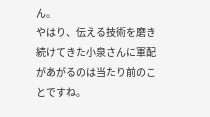ん。
やはり、伝える技術を磨き続けてきた小泉さんに軍配があがるのは当たり前のことですね。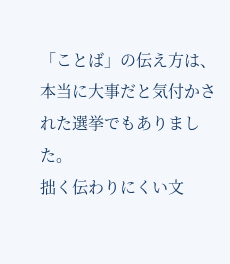「ことば」の伝え方は、本当に大事だと気付かされた選挙でもありました。
拙く伝わりにくい文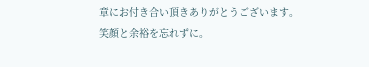章にお付き合い頂きありがとうございます。
笑顔と余裕を忘れずに。